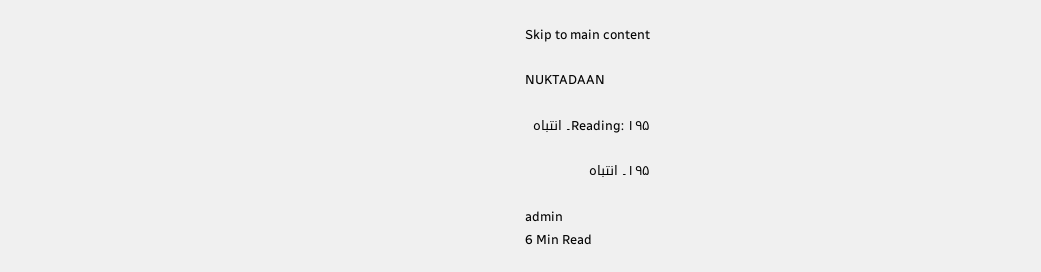Skip to main content

NUKTADAAN

Reading: ۱۹۵۔ انتباہ

۱۹۵۔ انتباہ

admin
6 Min Read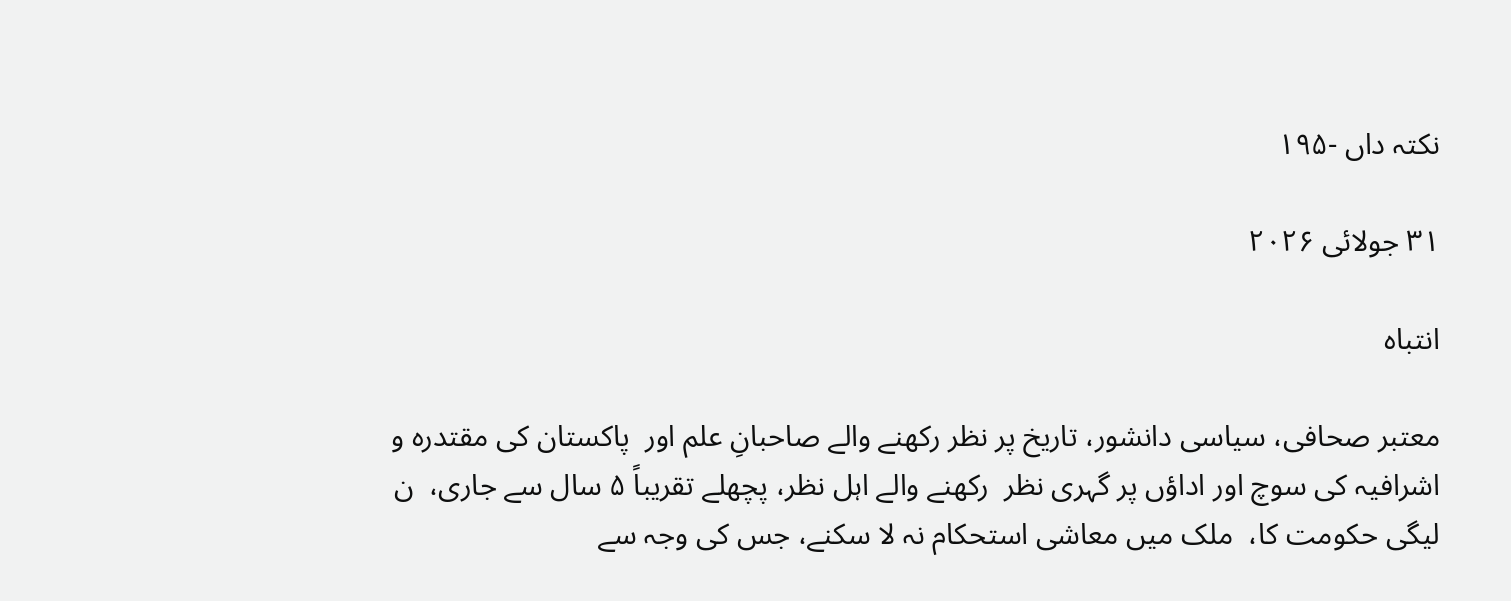نکتہ داں -۱۹۵

۳۱ جولائی ۲۰۲۶

انتباہ

معتبر صحافی، سیاسی دانشور، تاریخ پر نظر رکھنے والے صاحبانِ علم اور  پاکستان کی مقتدرہ و اشرافیہ کی سوچ اور اداؤں پر گہری نظر  رکھنے والے اہل نظر، پچھلے تقریباً ۵ سال سے جاری،  ن لیگی حکومت کا،  ملک میں معاشی استحکام نہ لا سکنے، جس کی وجہ سے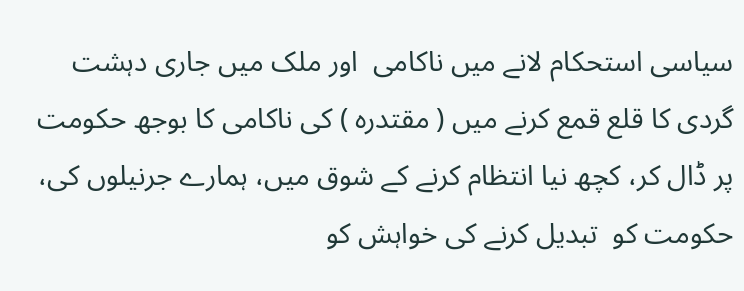سیاسی استحکام لانے میں ناکامی  اور ملک میں جاری دہشت گردی کا قلع قمع کرنے میں ( مقتدرہ ) کی ناکامی کا بوجھ حکومت پر ڈال کر، کچھ نیا انتظام کرنے کے شوق میں، ہمارے جرنیلوں کی،  حکومت کو  تبدیل کرنے کی خواہش کو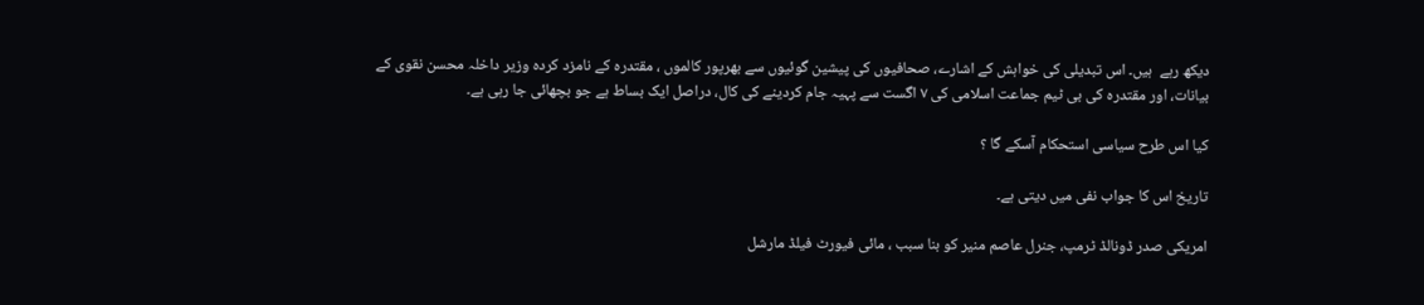دیکھ رہے  ہیں۔ اس تبدیلی کی خواہش کے اشارے، صحافیوں کی پیشین گوئیوں سے بھرپور کالموں ، مقتدرہ کے نامزد کردہ وزیر داخلہ محسن نقوی کے بیانات، اور مقتدرہ کی بی ٹیم جماعت اسلامی کی ۷ اگست سے پہیہ جام کردینے کی کال، دراصل ایک بساط ہے جو بچھائی جا رہی ہے۔

کیا اس طرح سیاسی استحکام آسکے گا ؟

تاریخ اس کا جواب نفی میں دیتی ہے۔

امریکی صدر ڈونالڈ ٹرمپ، جنرل عاصم منیر کو بنا سبب ، مائی فیورٹ فیلڈ مارشل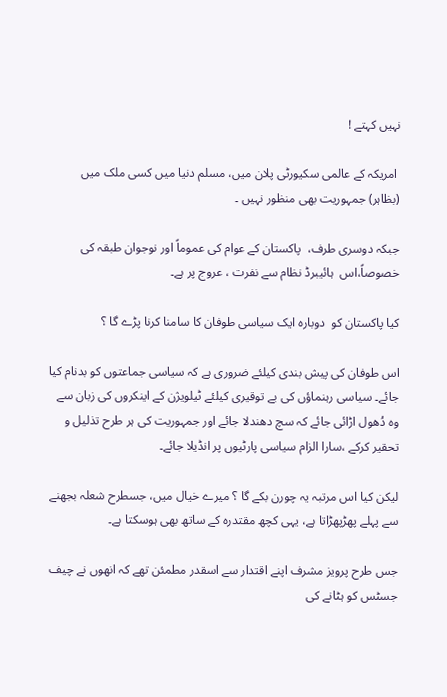نہیں کہتے !

 امریکہ کے عالمی سکیورٹی پلان میں، مسلم دنیا میں کسی ملک میں (بظاہر) جمہوریت بھی منظور نہیں ۔

جبکہ دوسری طرف،  پاکستان کے عوام کی عموماً اور نوجوان طبقہ کی خصوصاً،اس  ہائیبرڈ نظام سے نفرت ، عروج پر ہے۔

کیا پاکستان کو  دوبارہ ایک سیاسی طوفان کا سامنا کرنا پڑے گا ؟

اس طوفان کی پیش بندی کیلئے ضروری ہے کہ سیاسی جماعتوں کو بدنام کیا جائے۔ سیاسی رہنماؤں کی بے توقیری کیلئے ٹیلویژن کے اینکروں کی زبان سے وہ دُھول اڑائی جائے کہ سچ دھندلا جائے اور جمہوریت کی ہر طرح تذلیل و تحقیر کرکے ،سارا الزام سیاسی پارٹیوں پر انڈیلا جائے۔

لیکن کیا اس مرتبہ یہ چورن بکے گا ؟ میرے خیال میں، جسطرح شعلہ بجھنے سے پہلے پھڑپھڑاتا ہے، یہی کچھ مقتدرہ کے ساتھ بھی ہوسکتا ہے۔

جس طرح پرویز مشرف اپنے اقتدار سے اسقدر مطمئن تھے کہ انھوں نے چیف جسٹس کو ہٹانے کی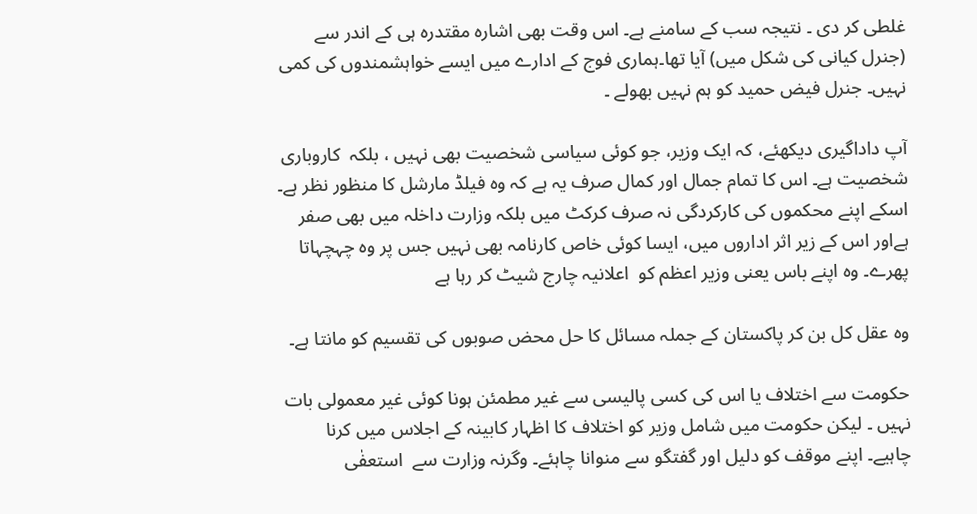غلطی کر دی ۔ نتیجہ سب کے سامنے ہے۔ اس وقت بھی اشارہ مقتدرہ ہی کے اندر سے (جنرل کیانی کی شکل میں) آیا تھا۔ہماری فوج کے ادارے میں ایسے خواہشمندوں کی کمی نہیں۔ جنرل فیض حمید کو ہم نہیں بھولے ۔

آپ داداگیری دیکھئے، کہ ایک وزیر، جو کوئی سیاسی شخصیت بھی نہیں ، بلکہ  کاروباری شخصیت ہے۔ اس کا تمام جمال اور کمال صرف یہ ہے کہ وہ فیلڈ مارشل کا منظور نظر ہے۔ اسکے اپنے محکموں کی کارکردگی نہ صرف کرکٹ میں بلکہ وزارت داخلہ میں بھی صفر ہےاور اس کے زیر اثر اداروں میں، ایسا کوئی خاص کارنامہ بھی نہیں جس پر وہ چہچہاتا پھرے۔ وہ اپنے باس یعنی وزیر اعظم کو  اعلانیہ چارج شیٹ کر رہا ہے

وہ عقل کل بن کر پاکستان کے جملہ مسائل کا حل محض صوبوں کی تقسیم کو مانتا ہے۔

حکومت سے اختلاف یا اس کی کسی پالیسی سے غیر مطمئن ہونا کوئی غیر معمولی بات نہیں ۔ لیکن حکومت میں شامل وزیر کو اختلاف کا اظہار کابینہ کے اجلاس میں کرنا چاہیے۔ اپنے موقف کو دلیل اور گفتگو سے منوانا چاہئے۔ وگرنہ وزارت سے  استعفٰی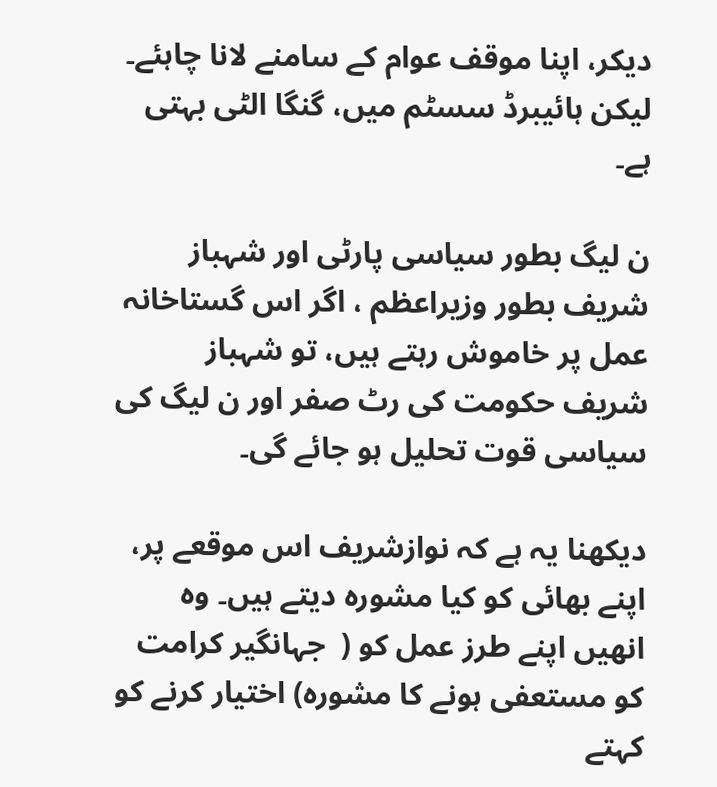دیکر، اپنا موقف عوام کے سامنے لانا چاہئے۔ لیکن ہائیبرڈ سسٹم میں، گنگا الٹی بہتی ہے۔

ن لیگ بطور سیاسی پارٹی اور شہباز شریف بطور وزیراعظم ، اگر اس گستاخانہ عمل پر خاموش رہتے ہیں، تو شہباز شریف حکومت کی رٹ صفر اور ن لیگ کی سیاسی قوت تحلیل ہو جائے گی۔

دیکھنا یہ ہے کہ نوازشریف اس موقعے پر، اپنے بھائی کو کیا مشورہ دیتے ہیں۔ وہ انھیں اپنے طرز عمل کو (  جہانگیر کرامت کو مستعفی ہونے کا مشورہ) اختیار کرنے کو کہتے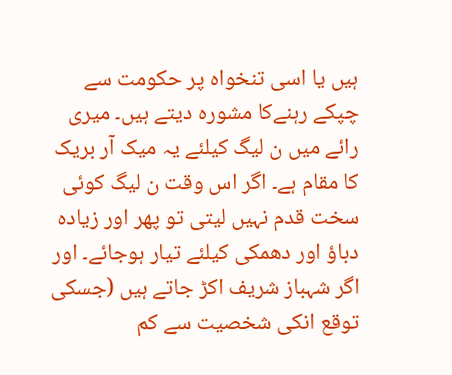ہیں یا اسی تنخواہ پر حکومت سے چپکے رہنےکا مشورہ دیتے ہیں۔ میری رائے میں ن لیگ کیلئے یہ میک آر بریک کا مقام ہے۔ اگر اس وقت ن لیگ کوئی سخت قدم نہیں لیتی تو پھر اور زیادہ دباؤ اور دھمکی کیلئے تیار ہوجائے۔ اور اگر شہباز شریف اکڑ جاتے ہیں (جسکی توقع انکی شخصیت سے کم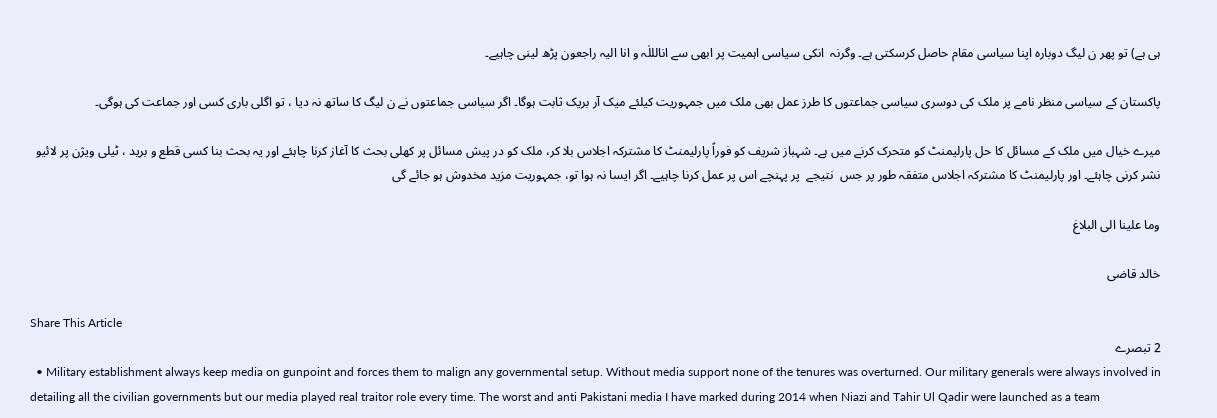ہی ہے) تو پھر ن لیگ دوبارہ اپنا سیاسی مقام حاصل کرسکتی ہے۔ وگرنہ  انکی سیاسی اہمیت پر ابھی سے انالللٰہ و انا الیہ راجعون پڑھ لینی چاہیے۔

پاکستان کے سیاسی منظر نامے پر ملک کی دوسری سیاسی جماعتوں کا طرز عمل بھی ملک میں جمہوریت کیلئے میک آر بریک ثابت ہوگا۔ اگر سیاسی جماعتوں نے ن لیگ کا ساتھ نہ دیا ، تو اگلی باری کسی اور جماعت کی ہوگی۔

میرے خیال میں ملک کے مسائل کا حل پارلیمنٹ کو متحرک کرنے میں ہے۔ شہباز شریف کو فوراً پارلیمنٹ کا مشترکہ اجلاس بلا کر، ملک کو در پیش مسائل پر کھلی بحث کا آغاز کرنا چاہئے اور یہ بحث بنا کسی قطع و برید ، ٹیلی ویژن پر لائیو نشر کرنی چاہئے۔ اور پارلیمنٹ کا مشترکہ اجلاس متفقہ طور پر جس  نتیجے  پر پہنچے اس پر عمل کرنا چاہیے۔ اگر ایسا نہ ہوا تو، جمہوریت مزید مخدوش ہو جائے گی

وما علینا الی البلاغ

خالد قاضی

Share This Article
2 تبصرے
  • Military establishment always keep media on gunpoint and forces them to malign any governmental setup. Without media support none of the tenures was overturned. Our military generals were always involved in detailing all the civilian governments but our media played real traitor role every time. The worst and anti Pakistani media I have marked during 2014 when Niazi and Tahir Ul Qadir were launched as a team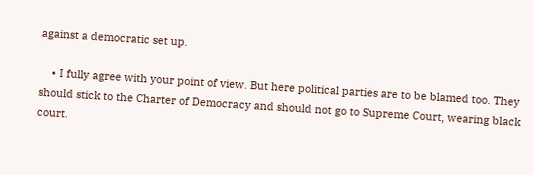against a democratic set up.

    • I fully agree with your point of view. But here political parties are to be blamed too. They should stick to the Charter of Democracy and should not go to Supreme Court, wearing black court.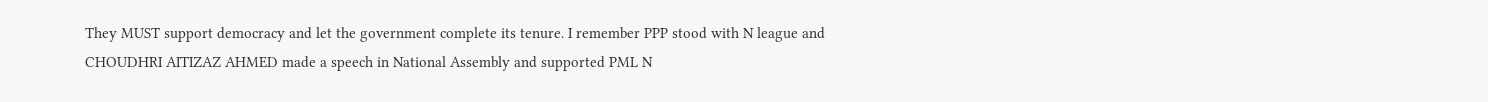They MUST support democracy and let the government complete its tenure. I remember PPP stood with N league and CHOUDHRI AITIZAZ AHMED made a speech in National Assembly and supported PML N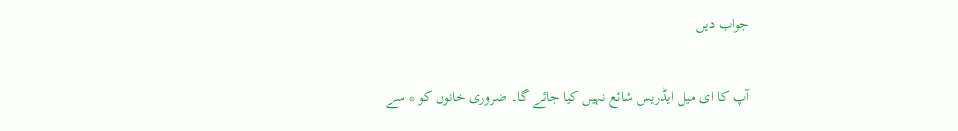جواب دیں

آپ کا ای میل ایڈریس شائع نہیں کیا جائے گا۔ ضروری خانوں کو * سے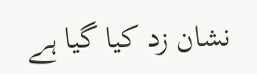نشان زد کیا گیا ہے